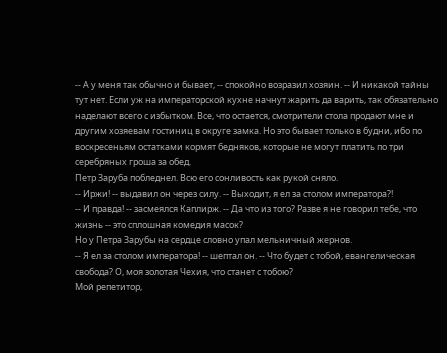-- А у меня так обычно и бывает, -- спокойно возразил хозяин. -- И никакой тайны тут нет. Если уж на императорской кухне начнут жарить да варить, так обязательно наделают всего с избытком. Все, что остается, смотрители стола продают мне и другим хозяевам гостиниц в округе замка. Но это бывает только в будни, ибо по воскресеньям остатками кормят бедняков, которые не могут платить по три серебряных гроша за обед.
Петр Заруба побледнел. Всю его сонливость как рукой сняло.
-- Иржи! -- выдавил он через силу. -- Выходит, я ел за столом императора?!
-- И правда! -- засмеялся Каплирж. -- Да что из того? Разве я не говорил тебе, что жизнь -- это сплошная комедия масок?
Но у Петра Зарубы на сердце словно упал мельничный жернов.
-- Я ел за столом императора! -- шептал он. -- Что будет с тобой, евангелическая свобода? О, моя золотая Чехия, что станет с тобою?
Мой репетитор,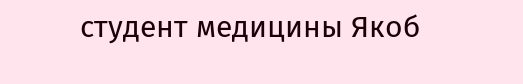студент медицины Якоб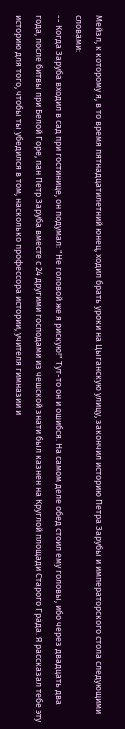Мейзл, к которому я, в то время пятнадцатилетний юнец, ходил брать уроки на Цыганскую улицу, закончил историю Петра Зарубы и императорского стола следующими словами:
-- Когда Заруба входил в сад при гостинице, он подумал: "Не головой же я рискую!" Тут-то он и ошибся. На самом деле обед стоил ему головы, ибо через двадцать два года, после битвы при Белой Горе, пан Петр Заруба вместе с 24 другими господами из чешской знати был казнен на Круглой площади Старого Града. Я рассказал тебе эту историю для того, чтобы ты убедился в том, насколько профессора истории, учителя гимназии и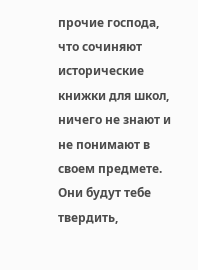прочие господа, что сочиняют исторические книжки для школ, ничего не знают и не понимают в своем предмете. Они будут тебе твердить,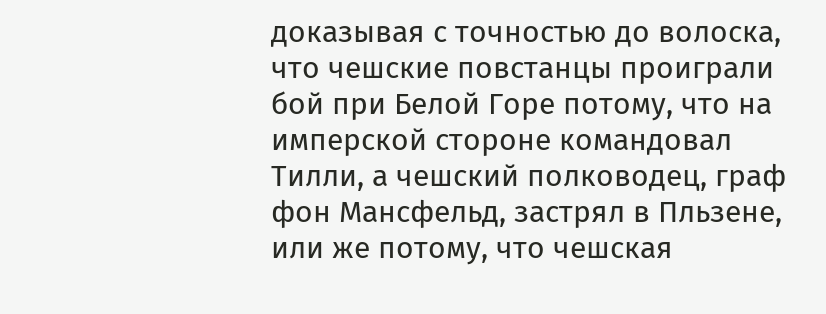доказывая с точностью до волоска, что чешские повстанцы проиграли бой при Белой Горе потому, что на имперской стороне командовал Тилли, а чешский полководец, граф фон Мансфельд, застрял в Пльзене, или же потому, что чешская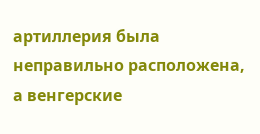артиллерия была неправильно расположена, а венгерские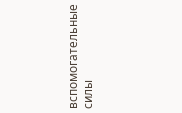вспомогательные силы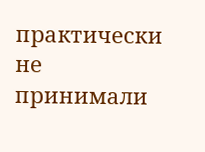практически не принимали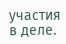участия в деле.